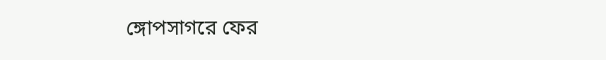ঙ্গোপসাগরে ফের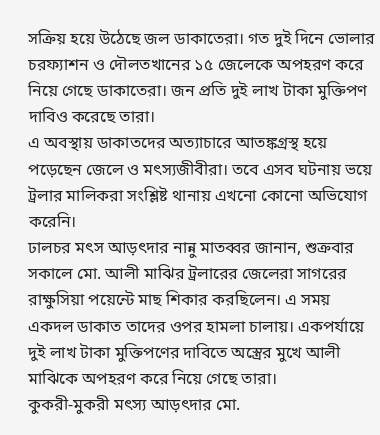সক্রিয় হয়ে উঠেছে জল ডাকাতেরা। গত দুই দিনে ভোলার চরফ্যাশন ও দৌলতখানের ১৫ জেলেকে অপহরণ করে নিয়ে গেছে ডাকাতেরা। জন প্রতি দুই লাখ টাকা মুক্তিপণ দাবিও করেছে তারা।
এ অবস্থায় ডাকাতদের অত্যাচারে আতঙ্কগ্রস্থ হয়ে পড়েছেন জেলে ও মৎস্যজীবীরা। তবে এসব ঘটনায় ভয়ে ট্রলার মালিকরা সংশ্লিষ্ট থানায় এখনো কোনো অভিযোগ করেনি।
ঢালচর মৎস আড়ৎদার নান্নু মাতব্বর জানান, শুক্রবার সকালে মো. আলী মাঝির ট্রলারের জেলেরা সাগরের রাক্ষুসিয়া পয়েন্টে মাছ শিকার করছিলেন। এ সময় একদল ডাকাত তাদের ওপর হামলা চালায়। একপর্যায়ে দুই লাখ টাকা মুক্তিপণের দাবিতে অস্ত্রের মুখে আলী মাঝিকে অপহরণ করে নিয়ে গেছে তারা।
কুকরী-মুকরী মৎস্য আড়ৎদার মো.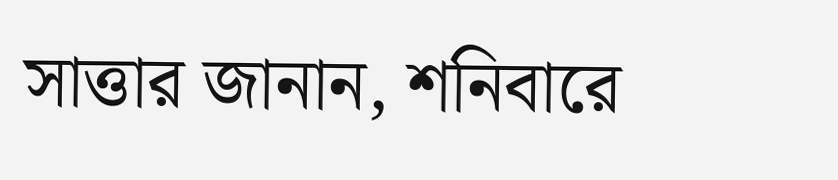সাত্তার জানান, শনিবারে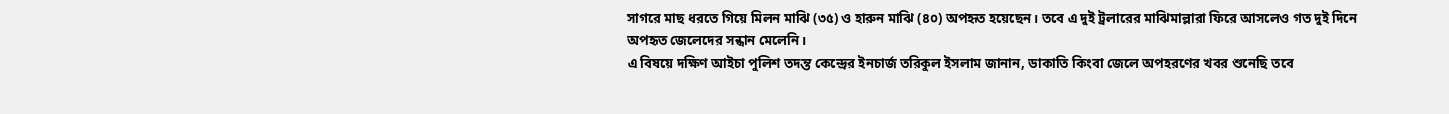সাগরে মাছ ধরতে গিয়ে মিলন মাঝি (৩৫) ও হারুন মাঝি (৪০) অপহৃত হয়েছেন। তবে এ দুই ট্রলারের মাঝিমাল্লারা ফিরে আসলেও গত দুই দিনে অপহৃত জেলেদের সন্ধান মেলেনি।
এ বিষয়ে দক্ষিণ আইচা পুলিশ তদন্ত কেন্দ্রের ইনচার্জ তরিকুল ইসলাম জানান, ডাকাতি কিংবা জেলে অপহরণের খবর শুনেছি তবে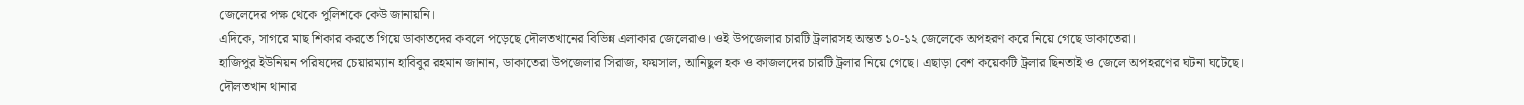জেলেদের পক্ষ থেকে পুলিশকে কেউ জানায়নি।
এদিকে, সাগরে মাছ শিকার করতে গিয়ে ডাকাতদের কবলে পড়েছে দৌলতখানের বিভিন্ন এলাকার জেলেরাও। ওই উপজেলার চারটি ট্রলারসহ অন্তত ১০-১২ জেলেকে অপহরণ করে নিয়ে গেছে ডাকাতেরা।
হাজিপুর ইউনিয়ন পরিষদের চেয়ারম্যান হাবিবুর রহমান জানান, ডাকাতেরা উপজেলার সিরাজ, ফয়সাল, আনিছুল হক ও কাজলদের চারটি ট্রলার নিয়ে গেছে। এছাড়া বেশ কয়েকটি ট্রলার ছিনতাই ও জেলে অপহরণের ঘটনা ঘটেছে।
দৌলতখান থানার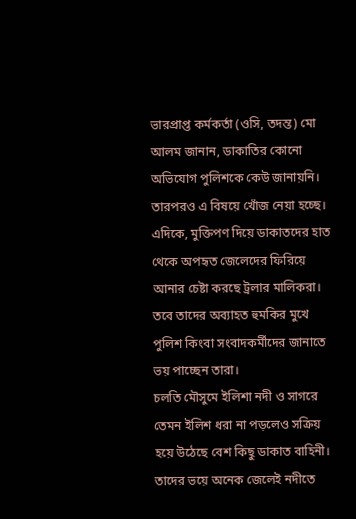ভারপ্রাপ্ত কর্মকর্তা (ওসি, তদন্ত) মো আলম জানান, ডাকাতির কোনো অভিযোগ পুলিশকে কেউ জানায়নি। তারপরও এ বিষয়ে খোঁজ নেয়া হচ্ছে।
এদিকে, মুক্তিপণ দিয়ে ডাকাতদের হাত থেকে অপহৃত জেলেদের ফিরিয়ে আনার চেষ্টা করছে ট্রলার মালিকরা। তবে তাদের অব্যাহত হুমকির মুখে পুলিশ কিংবা সংবাদকর্মীদের জানাতে ভয় পাচ্ছেন তারা।
চলতি মৌসুমে ইলিশা নদী ও সাগরে তেমন ইলিশ ধরা না পড়লেও সক্রিয় হয়ে উঠেছে বেশ কিছু ডাকাত বাহিনী। তাদের ভয়ে অনেক জেলেই নদীতে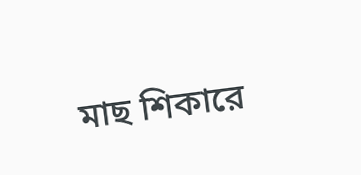মাছ শিকারে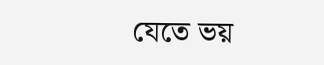যেতে ভয়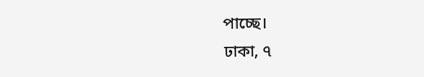পাচ্ছে।
ঢাকা, ৭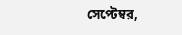সেপ্টেম্বর,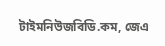টাইমনিউজবিডি.কম, জেএ